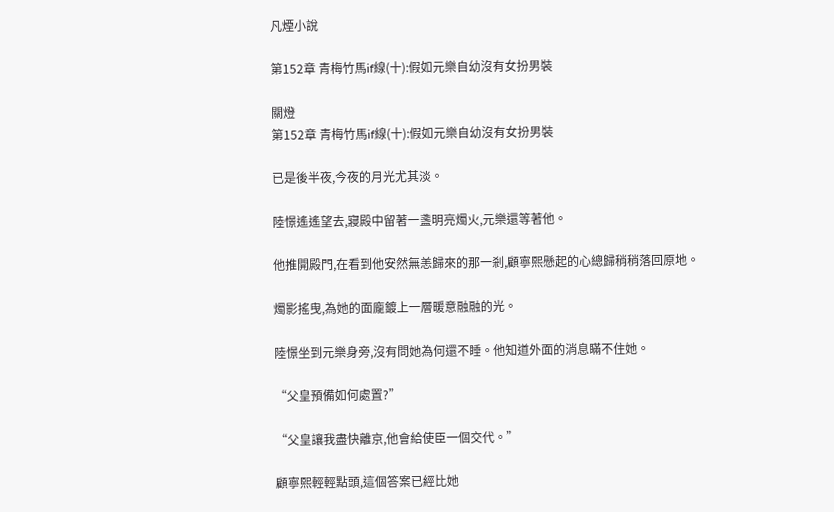凡煙小說

第152章 青梅竹馬if線(十):假如元樂自幼沒有女扮男裝

關燈
第152章 青梅竹馬if線(十):假如元樂自幼沒有女扮男裝

已是後半夜,今夜的月光尤其淡。

陸憬遙遙望去,寢殿中留著一盞明亮燭火,元樂還等著他。

他推開殿門,在看到他安然無恙歸來的那一剎,顧寧熙懸起的心總歸稍稍落回原地。

燭影搖曳,為她的面龐鍍上一層暖意融融的光。

陸憬坐到元樂身旁,沒有問她為何還不睡。他知道外面的消息瞞不住她。

“父皇預備如何處置?”

“父皇讓我盡快離京,他會給使臣一個交代。”

顧寧熙輕輕點頭,這個答案已經比她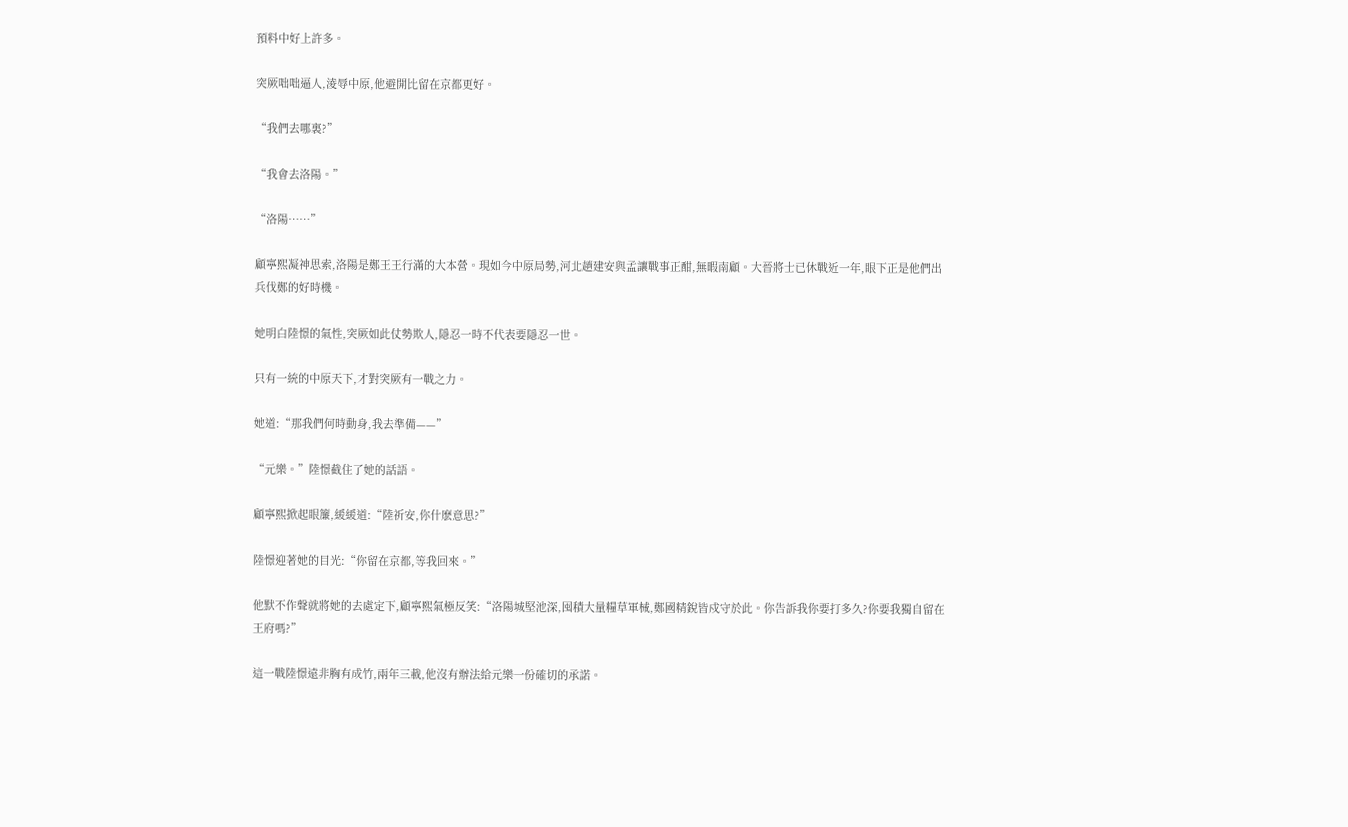預料中好上許多。

突厥咄咄逼人,淩辱中原,他避開比留在京都更好。

“我們去哪裏?”

“我會去洛陽。”

“洛陽……”

顧寧熙凝神思索,洛陽是鄭王王行滿的大本營。現如今中原局勢,河北趙建安與孟讓戰事正酣,無暇南顧。大晉將士已休戰近一年,眼下正是他們出兵伐鄭的好時機。

她明白陸憬的氣性,突厥如此仗勢欺人,隱忍一時不代表要隱忍一世。

只有一統的中原天下,才對突厥有一戰之力。

她道:“那我們何時動身,我去準備——”

“元樂。”陸憬截住了她的話語。

顧寧熙掀起眼簾,緩緩道:“陸祈安,你什麽意思?”

陸憬迎著她的目光:“你留在京都,等我回來。”

他默不作聲就將她的去處定下,顧寧熙氣極反笑:“洛陽城堅池深,囤積大量糧草軍械,鄭國精銳皆戍守於此。你告訴我你要打多久?你要我獨自留在王府嗎?”

這一戰陸憬遠非胸有成竹,兩年三載,他沒有辦法給元樂一份確切的承諾。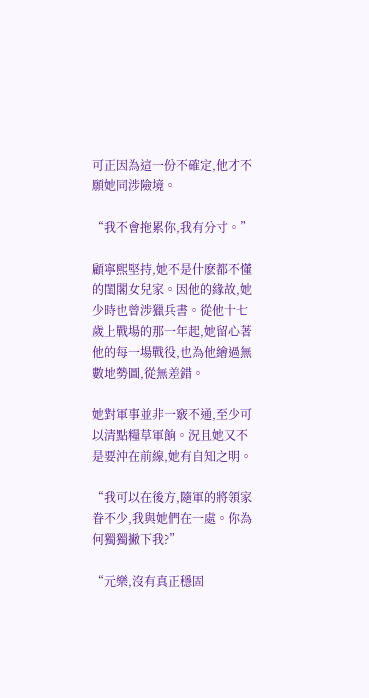可正因為這一份不確定,他才不願她同涉險境。

“我不會拖累你,我有分寸。”

顧寧熙堅持,她不是什麽都不懂的閨閣女兒家。因他的緣故,她少時也曾涉獵兵書。從他十七歲上戰場的那一年起,她留心著他的每一場戰役,也為他繪過無數地勢圖,從無差錯。

她對軍事並非一竅不通,至少可以清點糧草軍餉。況且她又不是要沖在前線,她有自知之明。

“我可以在後方,隨軍的將領家眷不少,我與她們在一處。你為何獨獨撇下我?”

“元樂,沒有真正穩固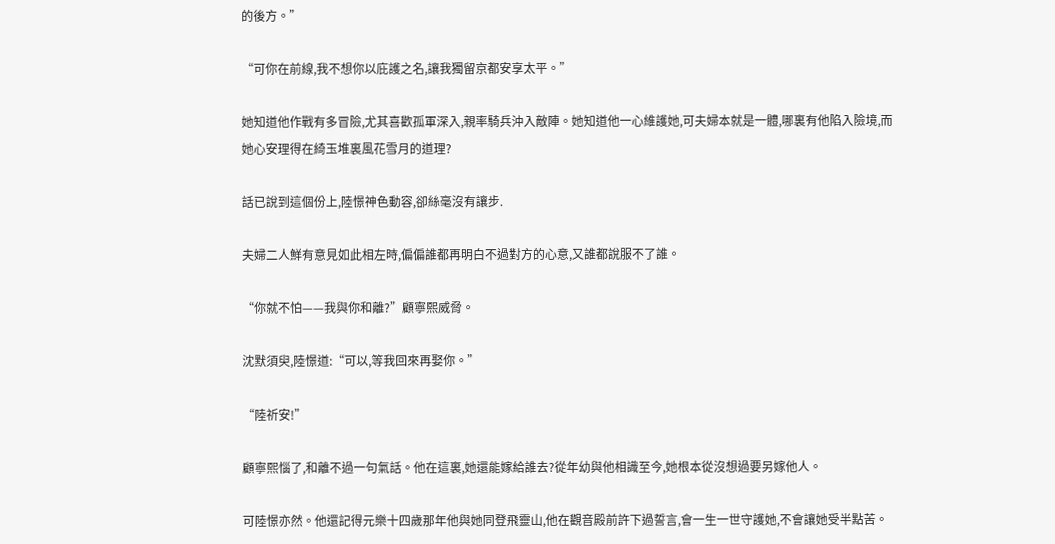的後方。”

“可你在前線,我不想你以庇護之名,讓我獨留京都安享太平。”

她知道他作戰有多冒險,尤其喜歡孤軍深入,親率騎兵沖入敵陣。她知道他一心維護她,可夫婦本就是一體,哪裏有他陷入險境,而她心安理得在綺玉堆裏風花雪月的道理?

話已說到這個份上,陸憬神色動容,卻絲毫沒有讓步.

夫婦二人鮮有意見如此相左時,偏偏誰都再明白不過對方的心意,又誰都說服不了誰。

“你就不怕——我與你和離?”顧寧熙威脅。

沈默須臾,陸憬道:“可以,等我回來再娶你。”

“陸祈安!”

顧寧熙惱了,和離不過一句氣話。他在這裏,她還能嫁給誰去?從年幼與他相識至今,她根本從沒想過要另嫁他人。

可陸憬亦然。他還記得元樂十四歲那年他與她同登飛靈山,他在觀音殿前許下過誓言,會一生一世守護她,不會讓她受半點苦。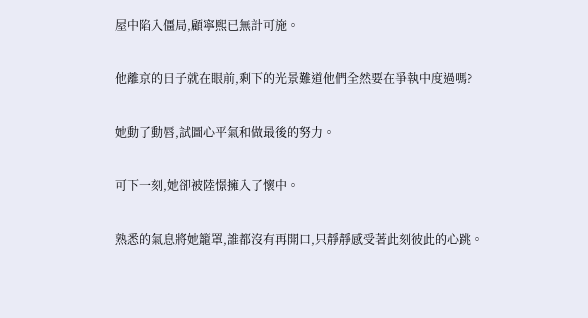屋中陷入僵局,顧寧熙已無計可施。

他離京的日子就在眼前,剩下的光景難道他們全然要在爭執中度過嗎?

她動了動唇,試圖心平氣和做最後的努力。

可下一刻,她卻被陸憬擁入了懷中。

熟悉的氣息將她籠罩,誰都沒有再開口,只靜靜感受著此刻彼此的心跳。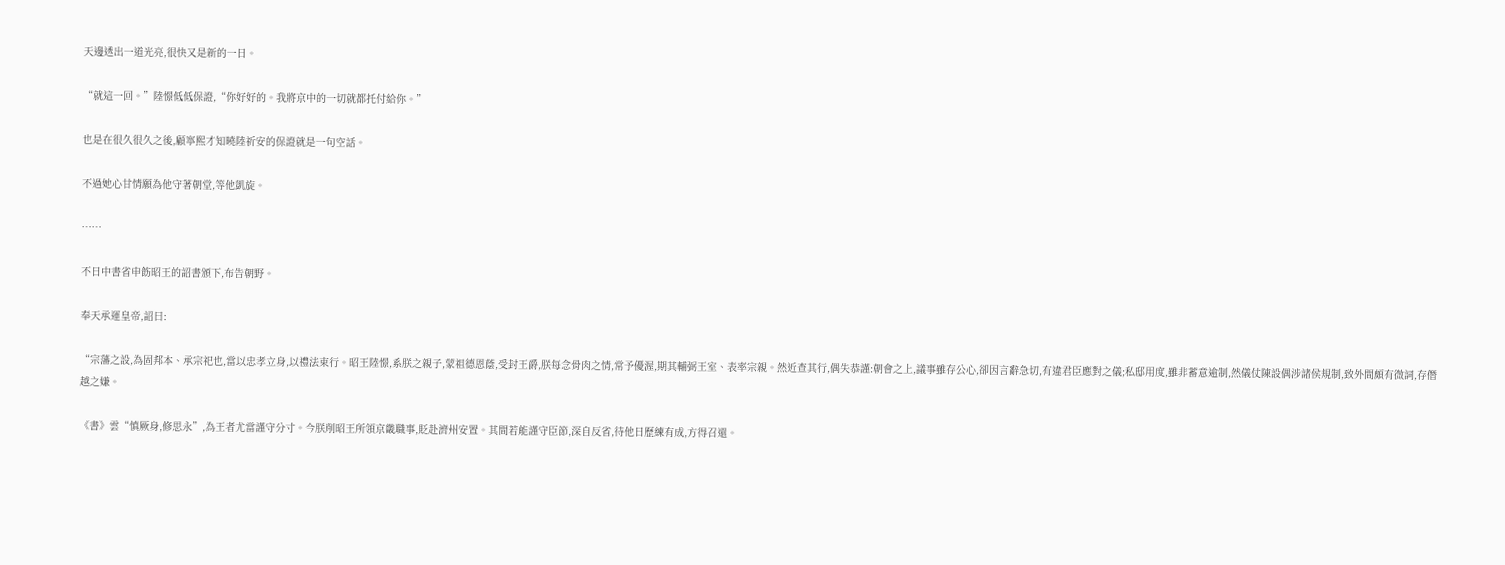天邊透出一道光亮,很快又是新的一日。

“就這一回。”陸憬低低保證,“你好好的。我將京中的一切就都托付給你。”

也是在很久很久之後,顧寧熙才知曉陸祈安的保證就是一句空話。

不過她心甘情願為他守著朝堂,等他凱旋。

……

不日中書省申飭昭王的詔書頒下,布告朝野。

奉天承運皇帝,詔曰:

“宗藩之設,為固邦本、承宗祀也,當以忠孝立身,以禮法束行。昭王陸憬,系朕之親子,蒙祖德恩蔭,受封王爵,朕每念骨肉之情,常予優渥,期其輔弼王室、表率宗親。然近查其行,偶失恭謹:朝會之上,議事雖存公心,卻因言辭急切,有違君臣應對之儀;私邸用度,雖非蓄意逾制,然儀仗陳設偶涉諸侯規制,致外間頗有微詞,存僭越之嫌。

《書》雲“慎厥身,修思永”,為王者尤當謹守分寸。今朕削昭王所領京畿職事,貶赴濟州安置。其間若能謹守臣節,深自反省,待他日歷練有成,方得召還。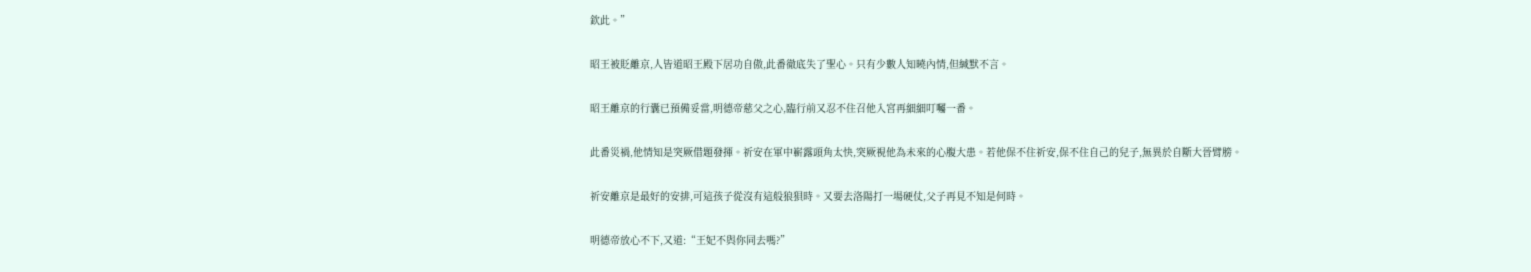欽此。”

昭王被貶離京,人皆道昭王殿下居功自傲,此番徹底失了聖心。只有少數人知曉內情,但緘默不言。

昭王離京的行囊已預備妥當,明德帝慈父之心,臨行前又忍不住召他入宮再細細叮囑一番。

此番災禍,他情知是突厥借題發揮。祈安在軍中嶄露頭角太快,突厥視他為未來的心腹大患。若他保不住祈安,保不住自己的兒子,無異於自斷大晉臂膀。

祈安離京是最好的安排,可這孩子從沒有這般狼狽時。又要去洛陽打一場硬仗,父子再見不知是何時。

明德帝放心不下,又道:“王妃不與你同去嗎?”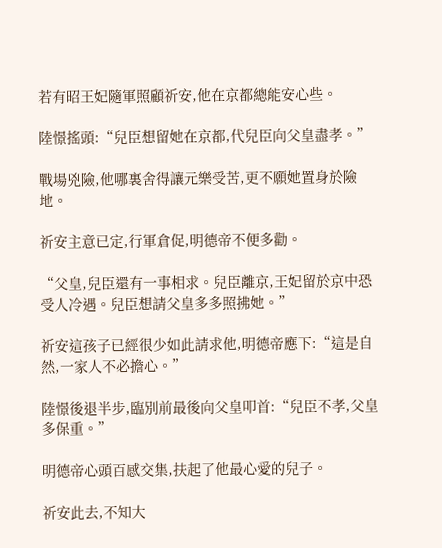若有昭王妃隨軍照顧祈安,他在京都總能安心些。

陸憬搖頭:“兒臣想留她在京都,代兒臣向父皇盡孝。”

戰場兇險,他哪裏舍得讓元樂受苦,更不願她置身於險地。

祈安主意已定,行軍倉促,明德帝不便多勸。

“父皇,兒臣還有一事相求。兒臣離京,王妃留於京中恐受人冷遇。兒臣想請父皇多多照拂她。”

祈安這孩子已經很少如此請求他,明德帝應下:“這是自然,一家人不必擔心。”

陸憬後退半步,臨別前最後向父皇叩首:“兒臣不孝,父皇多保重。”

明德帝心頭百感交集,扶起了他最心愛的兒子。

祈安此去,不知大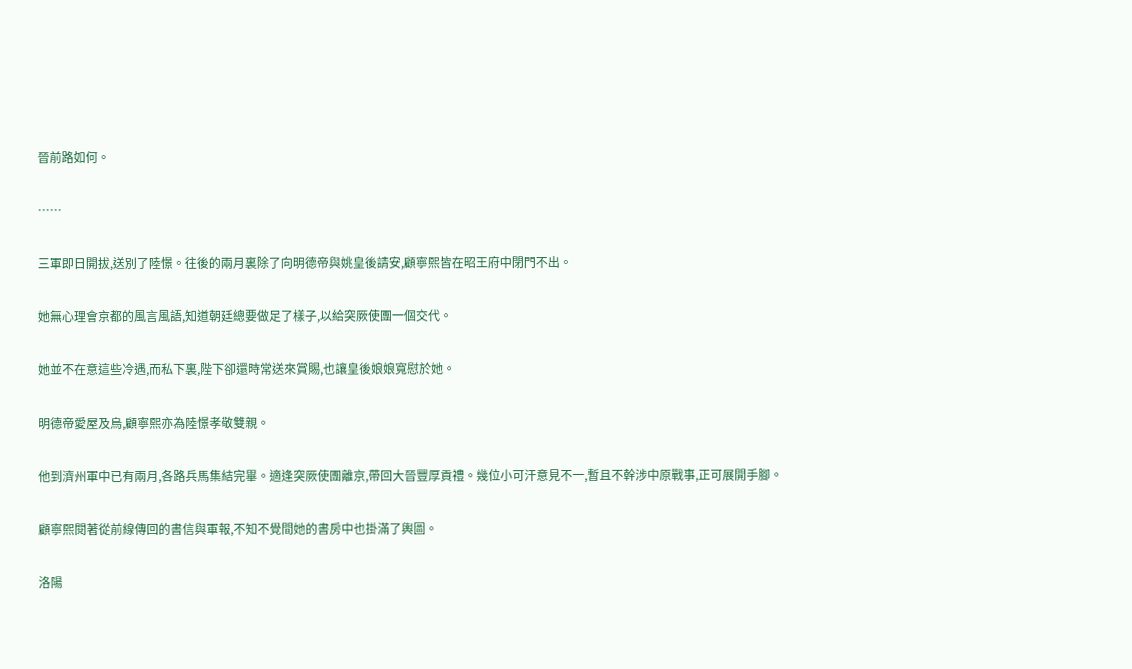晉前路如何。

……

三軍即日開拔,送別了陸憬。往後的兩月裏除了向明德帝與姚皇後請安,顧寧熙皆在昭王府中閉門不出。

她無心理會京都的風言風語,知道朝廷總要做足了樣子,以給突厥使團一個交代。

她並不在意這些冷遇,而私下裏,陛下卻還時常送來賞賜,也讓皇後娘娘寬慰於她。

明德帝愛屋及烏,顧寧熙亦為陸憬孝敬雙親。

他到濟州軍中已有兩月,各路兵馬集結完畢。適逢突厥使團離京,帶回大晉豐厚貢禮。幾位小可汗意見不一,暫且不幹涉中原戰事,正可展開手腳。

顧寧熙閱著從前線傳回的書信與軍報,不知不覺間她的書房中也掛滿了輿圖。

洛陽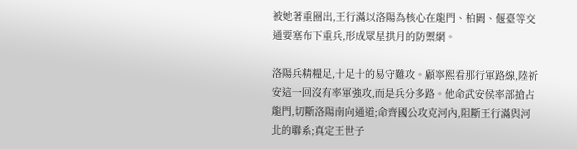被她著重圈出,王行滿以洛陽為核心在龍門、柏闕、偃臺等交通要塞布下重兵,形成眾星拱月的防禦網。

洛陽兵精糧足,十足十的易守難攻。顧寧熙看那行軍路線,陸祈安這一回沒有率軍強攻,而是兵分多路。他命武安侯率部搶占龍門,切斷洛陽南向通道;命齊國公攻克河內,阻斷王行滿與河北的聯系;真定王世子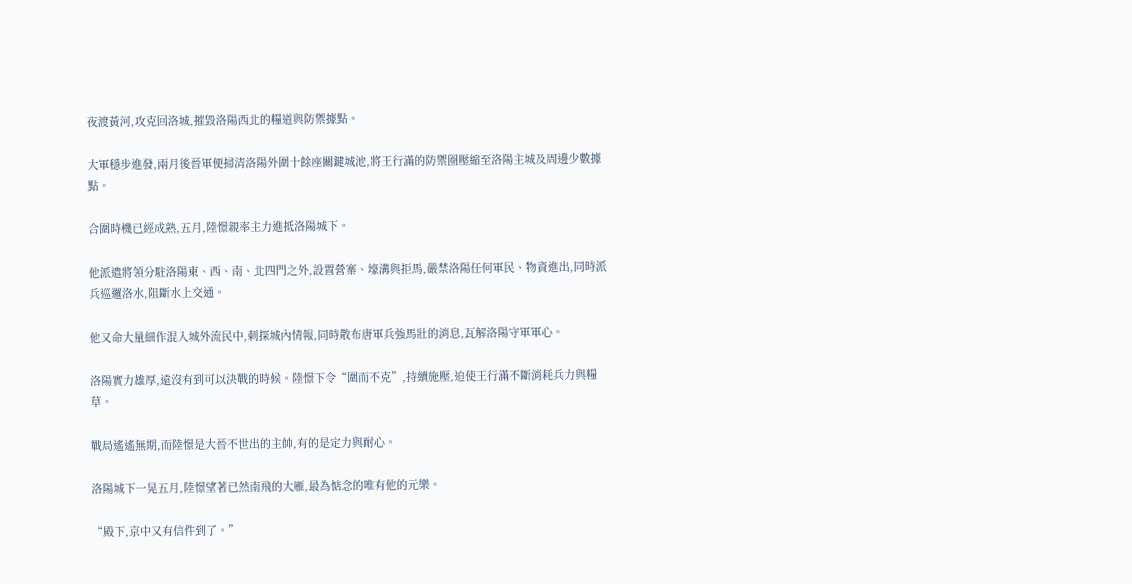夜渡黃河,攻克回洛城,摧毀洛陽西北的糧道與防禦據點。

大軍穩步進發,兩月後晉軍便掃清洛陽外圍十餘座關鍵城池,將王行滿的防禦圈壓縮至洛陽主城及周邊少數據點。

合圍時機已經成熟,五月,陸憬親率主力進抵洛陽城下。

他派遣將領分駐洛陽東、西、南、北四門之外,設置營寨、壕溝與拒馬,嚴禁洛陽任何軍民、物資進出,同時派兵巡邏洛水,阻斷水上交通。

他又命大量細作混入城外流民中,刺探城內情報,同時散布唐軍兵強馬壯的消息,瓦解洛陽守軍軍心。

洛陽實力雄厚,遠沒有到可以決戰的時候。陸憬下令“圍而不克”,持續施壓,迫使王行滿不斷消耗兵力與糧草。

戰局遙遙無期,而陸憬是大晉不世出的主帥,有的是定力與耐心。

洛陽城下一晃五月,陸憬望著已然南飛的大雁,最為惦念的唯有他的元樂。

“殿下,京中又有信件到了。”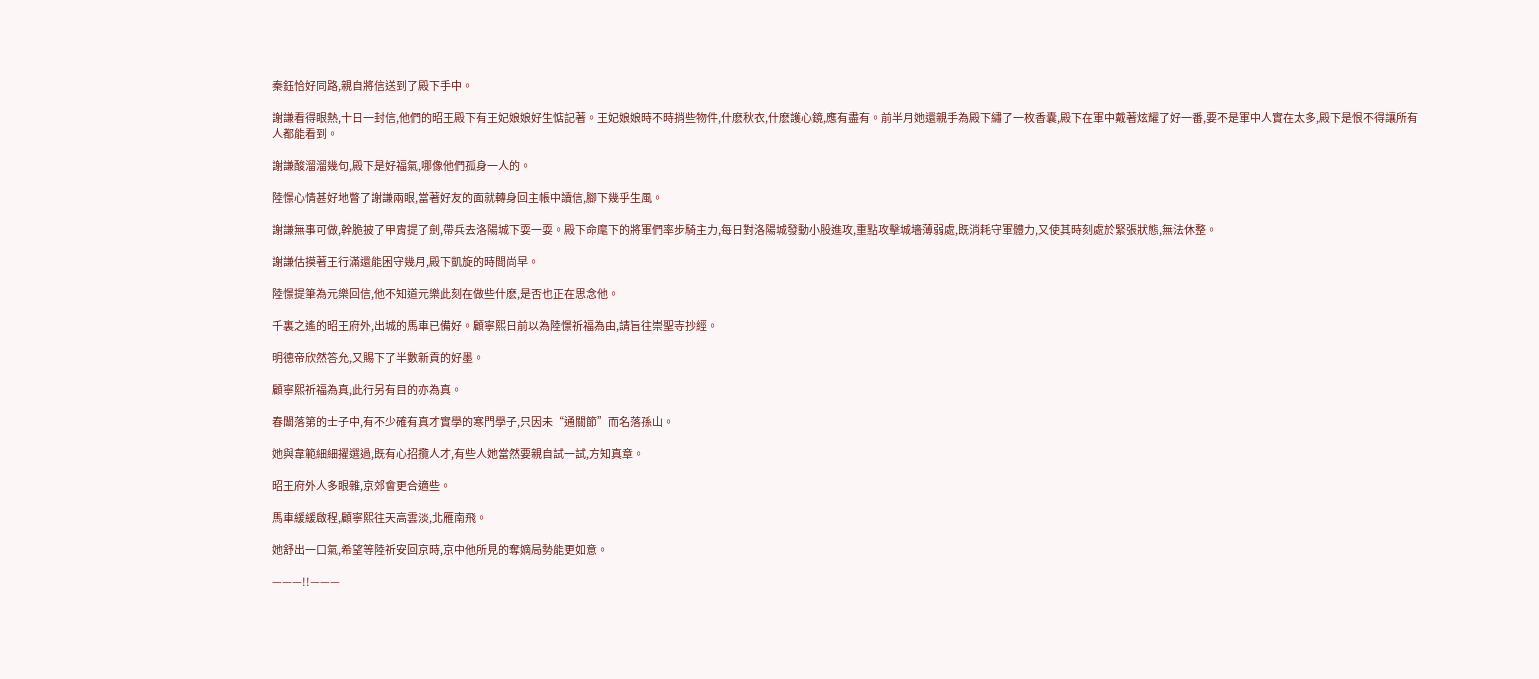秦鈺恰好同路,親自將信送到了殿下手中。

謝謙看得眼熱,十日一封信,他們的昭王殿下有王妃娘娘好生惦記著。王妃娘娘時不時捎些物件,什麽秋衣,什麽護心鏡,應有盡有。前半月她還親手為殿下繡了一枚香囊,殿下在軍中戴著炫耀了好一番,要不是軍中人實在太多,殿下是恨不得讓所有人都能看到。

謝謙酸溜溜幾句,殿下是好福氣,哪像他們孤身一人的。

陸憬心情甚好地瞥了謝謙兩眼,當著好友的面就轉身回主帳中讀信,腳下幾乎生風。

謝謙無事可做,幹脆披了甲胄提了劍,帶兵去洛陽城下耍一耍。殿下命麾下的將軍們率步騎主力,每日對洛陽城發動小股進攻,重點攻擊城墻薄弱處,既消耗守軍體力,又使其時刻處於緊張狀態,無法休整。

謝謙估摸著王行滿還能困守幾月,殿下凱旋的時間尚早。

陸憬提筆為元樂回信,他不知道元樂此刻在做些什麽,是否也正在思念他。

千裏之遙的昭王府外,出城的馬車已備好。顧寧熙日前以為陸憬祈福為由,請旨往崇聖寺抄經。

明德帝欣然答允,又賜下了半數新貢的好墨。

顧寧熙祈福為真,此行另有目的亦為真。

春闈落第的士子中,有不少確有真才實學的寒門學子,只因未“通關節”而名落孫山。

她與韋範細細擢選過,既有心招攬人才,有些人她當然要親自試一試,方知真章。

昭王府外人多眼雜,京郊會更合適些。

馬車緩緩啟程,顧寧熙往天高雲淡,北雁南飛。

她舒出一口氣,希望等陸祈安回京時,京中他所見的奪嫡局勢能更如意。

———!!———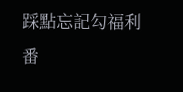踩點忘記勾福利番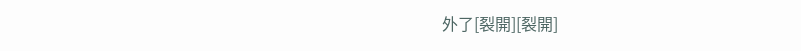外了[裂開][裂開]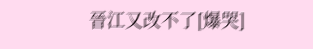晉江又改不了[爆哭]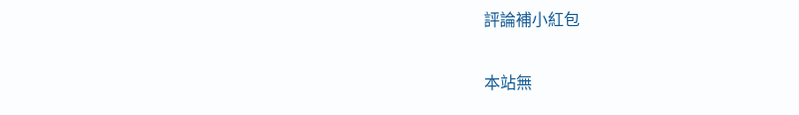評論補小紅包

本站無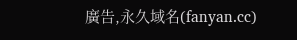廣告,永久域名(fanyan.cc)